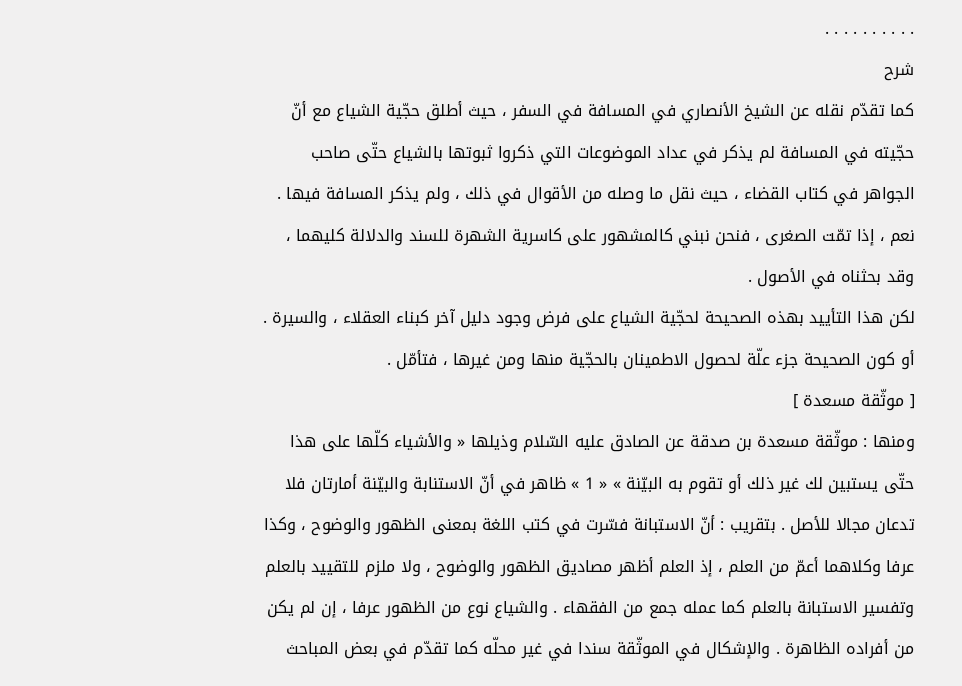. . . . . . . . . .
شرح
كما تقدّم نقله عن الشيخ الأنصاري في المسافة في السفر ، حيث أطلق حجّية الشياع مع أنّ حجّيته في المسافة لم يذكر في عداد الموضوعات التي ذكروا ثبوتها بالشياع حتّى صاحب الجواهر في كتاب القضاء ، حيث نقل ما وصله من الأقوال في ذلك ، ولم يذكر المسافة فيها .
نعم ، إذا تمّت الصغرى ، فنحن نبني كالمشهور على كاسرية الشهرة للسند والدلالة كليهما ، وقد بحثناه في الأصول .
لكن هذا التأييد بهذه الصحيحة لحجّية الشياع على فرض وجود دليل آخر كبناء العقلاء ، والسيرة .
أو كون الصحيحة جزء علّة لحصول الاطمينان بالحجّية منها ومن غيرها ، فتأمّل .
[ موثّقة مسعدة ]
ومنها : موثّقة مسعدة بن صدقة عن الصادق عليه السّلام وذيلها « والأشياء كلّها على هذا حتّى يستبين لك غير ذلك أو تقوم به البيّنة » « 1 » ظاهر في أنّ الاستنابة والبيّنة أمارتان فلا تدعان مجالا للأصل . بتقريب : أنّ الاستبانة فسّرت في كتب اللغة بمعنى الظهور والوضوح ، وكذا عرفا وكلاهما أعمّ من العلم ، إذ العلم أظهر مصاديق الظهور والوضوح ، ولا ملزم للتقييد بالعلم وتفسير الاستبانة بالعلم كما عمله جمع من الفقهاء . والشياع نوع من الظهور عرفا ، إن لم يكن من أفراده الظاهرة . والإشكال في الموثّقة سندا في غير محلّه كما تقدّم في بعض المباحث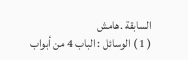السابقة .هامش
( 1 ) الوسائل : الباب 4 من أبواب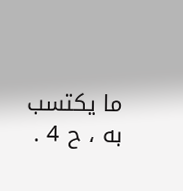ما يكتسب به ، ح 4 .